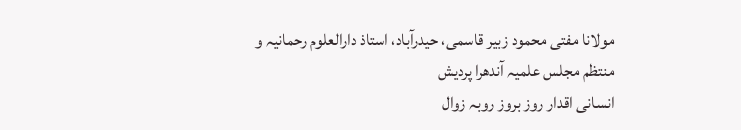مولانا مفتی محمود زبیر قاسمی، حیدرآباد، استاذ دارالعلوم رحمانیہ و منتظم مجلس علمیہ آندھرا پردیش
انسانی اقدار روز بروز روبہ زوال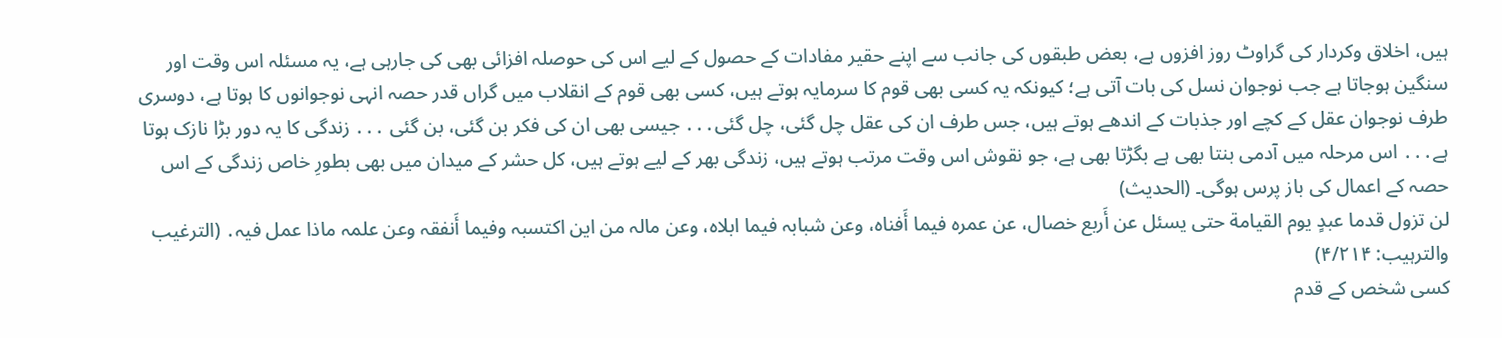ہیں، اخلاق وکردار کی گراوٹ روز افزوں ہے، بعض طبقوں کی جانب سے اپنے حقیر مفادات کے حصول کے لیے اس کی حوصلہ افزائی بھی کی جارہی ہے، یہ مسئلہ اس وقت اور سنگین ہوجاتا ہے جب نوجوان نسل کی بات آتی ہے؛ کیونکہ یہ کسی بھی قوم کا سرمایہ ہوتے ہیں، کسی بھی قوم کے انقلاب میں گراں قدر حصہ انہی نوجوانوں کا ہوتا ہے، دوسری طرف نوجوان عقل کے کچے اور جذبات کے اندھے ہوتے ہیں، جس طرف ان کی عقل چل گئی، چل گئی․․․ جیسی بھی ان کی فکر بن گئی، بن گئی ․․․ زندگی کا یہ دور بڑا نازک ہوتا ہے․․․ اس مرحلہ میں آدمی بنتا بھی ہے بگڑتا بھی ہے، جو نقوش اس وقت مرتب ہوتے ہیں، زندگی بھر کے لیے ہوتے ہیں، کل حشر کے میدان میں بھی بطورِ خاص زندگی کے اس حصہ کے اعمال کی باز پرس ہوگی۔ (الحدیث)
لن تزول قدما عبدٍ یوم القیامة حتی یسئل عن أَربع خصال، عن عمرہ فیما أَفناہ، وعن شبابہ فیما ابلاہ، وعن مالہ من این اکتسبہ وفیما أَنفقہ وعن علمہ ماذا عمل فیہ․ (الترغیب والترہیب: ۴/۲۱۴)
کسی شخص کے قدم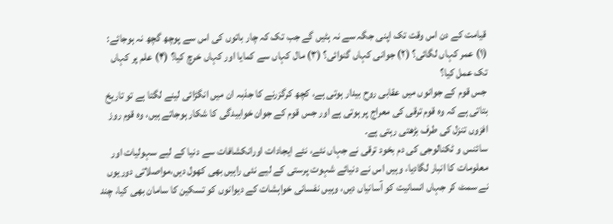قیامت کے دن اس وقت تک اپنی جگہ سے نہ ہٹیں گے جب تک کہ چار باتوں کی اس سے پوچھ گچھ نہ ہوجائے: (۱) عمر کہاں لگائی؟ (۲) جوانی کہاں گنوائی؟ (۳) مال کہاں سے کمایا اور کہاں خرچ کیا؟ (۴) علم پر کہاں تک عمل کیا؟
جس قوم کے جوانوں میں عقابی روح بیدار ہوتی ہے، کچھ کرگزرنے کا جذبہ ان میں انگڑائی لینے لگتا ہے تو تاریخ بتاتی ہے کہ وہ قوم ترقی کی معراج پر ہوتی ہے اور جس قوم کے جوان خوابیدگی کا شکار ہوجاتے ہیں، وہ قوم روز افزوں تنزل کی طرف بڑھتی رہتی ہے۔
سائنس و ٹکنالوجی کی دم بخود ترقی نے جہاں نئے، نئے ایجادات اورانکشافات سے دنیا کے لیے سہولیات اور معلومات کا انبار لگادیا، وہیں اس نے دنیائے شہوت پرستی کے لیے نئی راہیں بھی کھول دیں،مواصلاتی دوریوں نے سمٹ کر جہاں انسانیت کو آسانیاں دیں، وہیں نفسانی خواہشات کے دیوانوں کو تسکین کا سامان بھی کیا، چند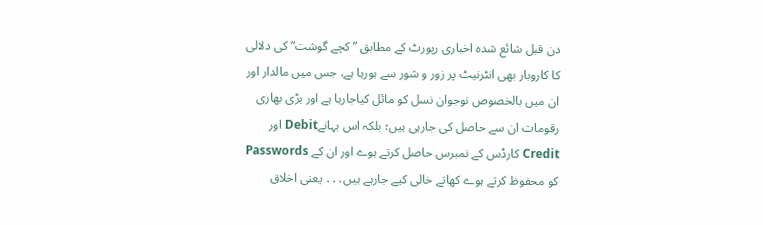دن قبل شائع شدہ اخباری رپورٹ کے مطابق ”کچے گوشت“ کی دلالی کا کاروبار بھی انٹرنیٹ پر زور و شور سے ہورہا ہے، جس میں مالدار اور ان میں بالخصوص نوجوان نسل کو مائل کیاجارہا ہے اور بڑی بھاری رقومات ان سے حاصل کی جارہی ہیں؛ بلکہ اس بہانےDebit اور Credit کارڈس کے نمبرس حاصل کرتے ہوے اور ان کے Passwords کو محفوظ کرتے ہوے کھاتے خالی کیے جارہے ہیں․․․ یعنی اخلاق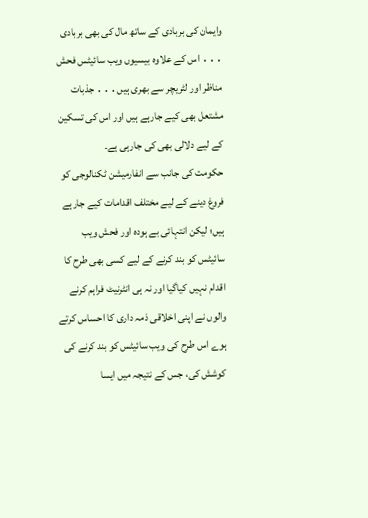وایمان کی بربادی کے ساتھ مال کی بھی بربادی ․․․ اس کے علاوہ بیسیوں ویب سائیٹس فحش مناظر اور لٹریچر سے بھری ہیں․․․ جذبات مشتعل بھی کیے جارہے ہیں اور اس کی تسکین کے لیے دلالی بھی کی جارہی ہے۔
حکومت کی جانب سے انفارمیشن ٹکنالوجی کو فروغ دینے کے لیے مختلف اقدامات کیے جارہے ہیں؛ لیکن انتہائی بے ہودہ اور فحش ویب سائیٹس کو بند کرنے کے لیے کسی بھی طرح کا اقدام نہیں کیاگیا اور نہ ہی انٹرنیٹ فراہم کرنے والوں نے اپنی اخلاقی ذمہ داری کا احساس کرتے ہوے اس طرح کی ویب سائیٹس کو بند کرنے کی کوشش کی، جس کے نتیجہ میں ایسا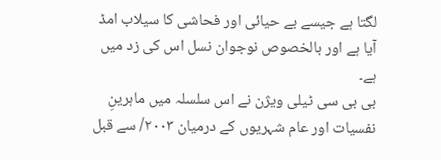لگتا ہے جیسے بے حیائی اور فحاشی کا سیلاب امڈ آیا ہے اور بالخصوص نوجوان نسل اس کی زد میں ہے۔
بی بی سی ٹیلی ویژن نے اس سلسلہ میں ماہرینِ نفسیات اور عام شہریوں کے درمیان ۲۰۰۳/ سے قبل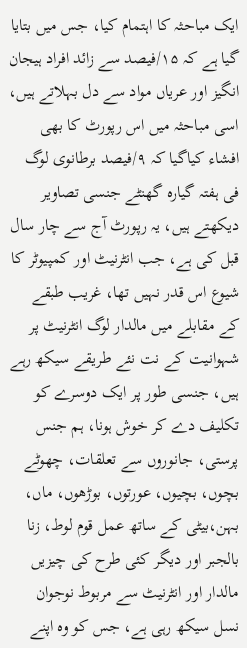ایک مباحثہ کا اہتمام کیا، جس میں بتایا گیا ہے کہ ۱۵/فیصد سے زائد افراد ہیجان انگیز اور عریاں مواد سے دل بہلاتے ہیں، اسی مباحثہ میں اس رپورٹ کا بھی افشاء کیاگیا کہ ۹/فیصد برطانوی لوگ فی ہفتہ گیارہ گھنٹے جنسی تصاویر دیکھتے ہیں، یہ رپورٹ آج سے چار سال قبل کی ہے، جب انٹرنیٹ اور کمپیوٹر کا شیوع اس قدر نہیں تھا، غریب طبقے کے مقابلے میں مالدار لوگ انٹرنیٹ پر شہوانیت کے نت نئے طریقے سیکھ رہے ہیں، جنسی طور پر ایک دوسرے کو تکلیف دے کر خوش ہونا، ہم جنس پرستی، جانوروں سے تعلقات، چھوٹے بچوں، بچیوں، عورتوں، بوڑھوں، ماں، بہن،بیٹی کے ساتھ عمل قوم لوط، زنا بالجبر اور دیگر کئی طرح کی چیزیں مالدار اور انٹرنیٹ سے مربوط نوجوان نسل سیکھ رہی ہے، جس کو وہ اپنے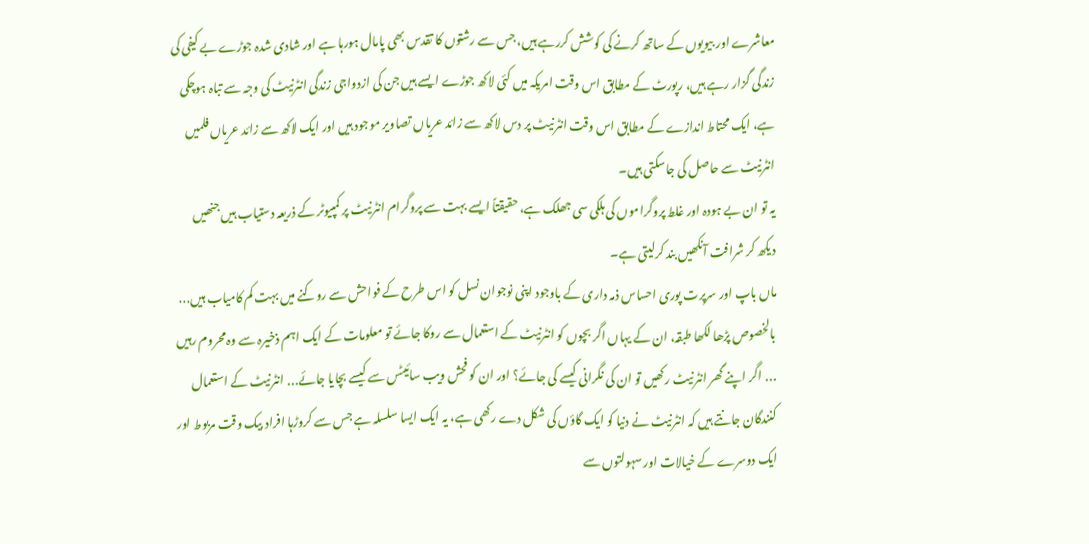معاشرے اور بیویوں کے ساتھ کرنے کی کوشش کررہے ہیں، جس سے رشتوں کا تقدس بھی پامال ہورہا ہے اور شادی شدہ جوڑے بے کیفی کی زندگی گزار رہے ہیں، رپورٹ کے مطابق اس وقت امریکہ میں کئی لاکھ جوڑے ایسے ہیں جن کی ازدواجی زندگی انٹرنیٹ کی وجہ سے تباہ ہوچکی ہے، ایک محتاط اندازے کے مطابق اس وقت انٹرنیٹ پر دس لاکھ سے زائد عریاں تصاویر موجود ہیں اور ایک لاکھ سے زائد عریاں فلمیں انٹرنیٹ سے حاصل کی جاسکتی ہیں۔
یہ تو ان بے ہودہ اور غلط پروگراموں کی ہلکی سی جھلک ہے، حقیقتاً ایسے بہت سے پروگرام انٹرنیٹ پر کمپیوٹر کے ذریعہ دستیاب ہیں جنھیں دیکھ کر شرافت آنکھیں بند کرلیتی ہے۔
ماں باپ اور سرپرت پوری احساس ذمہ داری کے باوجود اپنی نوجوان نسل کو اس طرح کے فواحش سے روکنے میں بہت کم کامیاب ہیں․․․ بالخصوص پڑھا لکھا طبقہ، ان کے یہاں اگر بچوں کو انٹرنیٹ کے استعمال سے روکا جائے تو معلومات کے ایک اہم ذخیرہ سے وہ محروم رہیں ․․․ اگر اپنے گھر انٹرنیٹ رکھیں تو ان کی نگرانی کیسے کی جائے؟ اور ان کو فحش ویب سائیٹس سے کیسے بچایا جائے․․․ انٹرنیٹ کے استعمال کنندگان جانتے ہیں کہ انٹرنیٹ نے دنیا کو ایک گاؤں کی شکل دے رکھی ہے، یہ ایک ایسا سلسلہ ہے جس سے کروڑہا افراد بیک وقت مربوط اور ایک دوسرے کے خیالات اور سہولتوں سے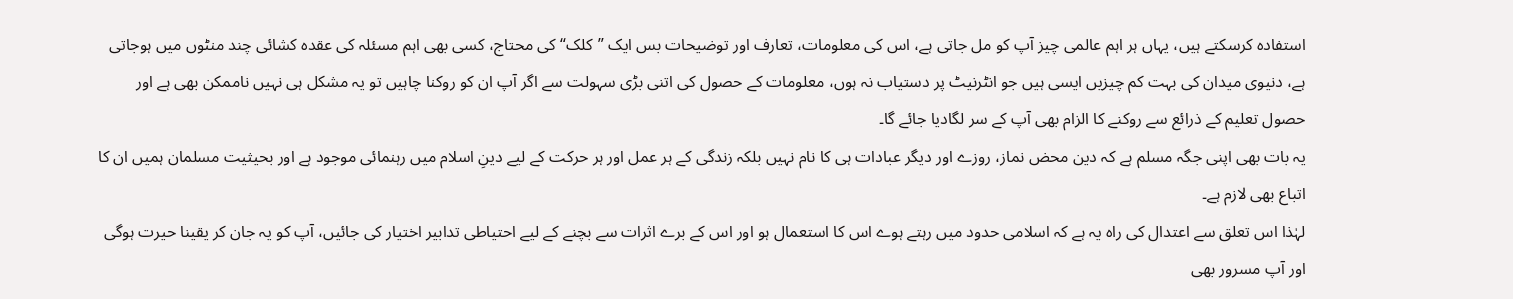استفادہ کرسکتے ہیں، یہاں ہر اہم عالمی چیز آپ کو مل جاتی ہے، اس کی معلومات، تعارف اور توضیحات بس ایک ”کلک“ کی محتاج، کسی بھی اہم مسئلہ کی عقدہ کشائی چند منٹوں میں ہوجاتی ہے، دنیوی میدان کی بہت کم چیزیں ایسی ہیں جو انٹرنیٹ پر دستیاب نہ ہوں، معلومات کے حصول کی اتنی بڑی سہولت سے اگر آپ ان کو روکنا چاہیں تو یہ مشکل ہی نہیں ناممکن بھی ہے اور حصول تعلیم کے ذرائع سے روکنے کا الزام بھی آپ کے سر لگادیا جائے گا۔
یہ بات بھی اپنی جگہ مسلم ہے کہ دین محض نماز، روزے اور دیگر عبادات ہی کا نام نہیں بلکہ زندگی کے ہر عمل اور ہر حرکت کے لیے دینِ اسلام میں رہنمائی موجود ہے اور بحیثیت مسلمان ہمیں ان کا اتباع بھی لازم ہے۔
لہٰذا اس تعلق سے اعتدال کی راہ یہ ہے کہ اسلامی حدود میں رہتے ہوے اس کا استعمال ہو اور اس کے برے اثرات سے بچنے کے لیے احتیاطی تدابیر اختیار کی جائیں، آپ کو یہ جان کر یقینا حیرت ہوگی اور آپ مسرور بھی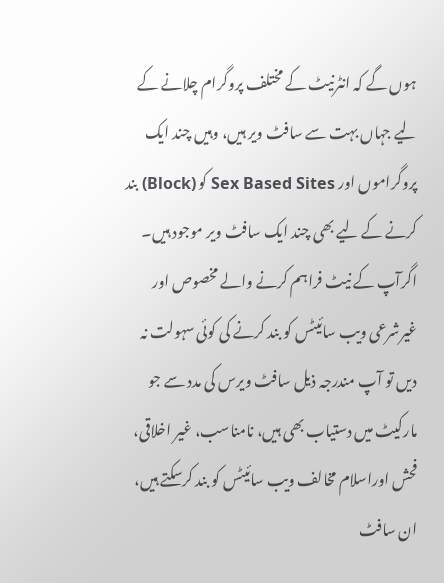ہوں گے کہ انٹرنیٹ کے مختلف پروگرام چلانے کے لیے جہاں بہت سے سافٹ ویر ہیں، وہیں چند ایک پروگراموں اور Sex Based Sites کو (Block) بند کرنے کے لیے بھی چند ایک سافٹ ویر موجود ہیں۔
اگرآپ کے نیٹ فراہم کرنے والے مخصوص اور غیرشرعی ویب سائیٹس کو بند کرنے کی کوئی سہولت نہ دیں تو آپ مندرجہ ذیل سافٹ ویرس کی مدد سے جو مارکیٹ میں دستیاب بھی ہیں، نامناسب، غیر اخلاقی، فحش اوراسلام مخالف ویب سائیٹس کو بند کرسکتے ہیں، ان سافٹ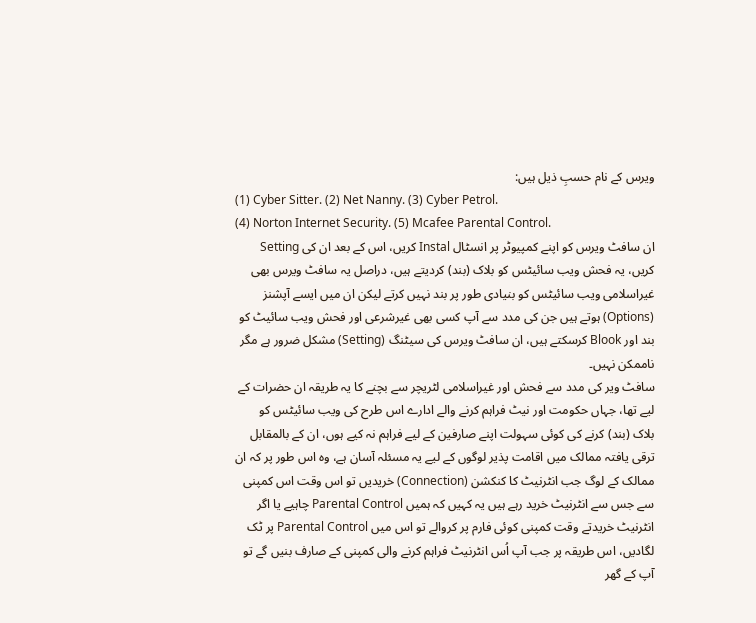ویرس کے نام حسبِ ذیل ہیں:
(1) Cyber Sitter. (2) Net Nanny. (3) Cyber Petrol.
(4) Norton Internet Security. (5) Mcafee Parental Control.
ان سافٹ ویرس کو اپنے کمپیوٹر پر انسٹال Instal کریں، اس کے بعد ان کی Setting کریں، یہ فحش ویب سائیٹس کو بلاک (بند) کردیتے ہیں، دراصل یہ سافٹ ویرس بھی غیراسلامی ویب سائیٹس کو بنیادی طور پر بند نہیں کرتے لیکن ان میں ایسے آپشنز (Options) ہوتے ہیں جن کی مدد سے آپ کسی بھی غیرشرعی اور فحش ویب سائیٹ کو بند اور Blook کرسکتے ہیں، ان سافٹ ویرس کی سیٹنگ (Setting) مشکل ضرور ہے مگر ناممکن نہیں۔
سافٹ ویر کی مدد سے فحش اور غیراسلامی لٹریچر سے بچنے کا یہ طریقہ ان حضرات کے لیے تھا، جہاں حکومت اور نیٹ فراہم کرنے والے ادارے اس طرح کی ویب سائیٹس کو بلاک (بند) کرنے کی کوئی سہولت اپنے صارفین کے لیے فراہم نہ کیے ہوں، ان کے بالمقابل ترقی یافتہ ممالک میں اقامت پذیر لوگوں کے لیے یہ مسئلہ آسان ہے، وہ اس طور پر کہ ان ممالک کے لوگ جب انٹرنیٹ کا کنکشن (Connection) خریدیں تو اس وقت اس کمپنی سے جس سے انٹرنیٹ خرید رہے ہیں یہ کہیں کہ ہمیں Parental Control چاہیے یا اگر انٹرنیٹ خریدتے وقت کمپنی کوئی فارم پر کروالے تو اس میں Parental Control پر ٹک لگادیں، اس طریقہ پر جب آپ اُس انٹرنیٹ فراہم کرنے والی کمپنی کے صارف بنیں گے تو آپ کے گھر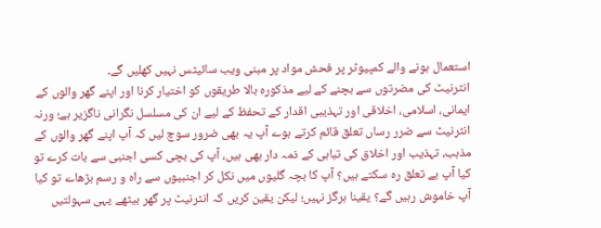استعمال ہونے والے کمپیوٹر پر فحش مواد پر مبنی ویب سائیٹس نہیں کھلیں گے۔
انٹرنیٹ کی مضرتوں سے بچنے کے لیے مذکورہ بالا طریقوں کو اختیار کرنا اور اپنے گھر والوں کے ایمانی، اسلامی، اخلاقی اور تہذیبی اقدار کے تحفظ کے لیے ان کی مسلسل نگرانی ناگزیر ہے؛ ورنہ انٹرنیٹ سے ضرر رساں تعلق قائم کرتے ہوے آپ یہ بھی ضرور سوچ لیں کہ آپ اپنے گھر والوں کے مذہب، تہذیب اور اخلاق کی تباہی کے ذمہ دار بھی ہیں، آپ کی بچی کسی اجنبی سے بات کرے تو کیا آپ بے تعلق رہ سکتے ہیں؟ آپ کا بچہ گلیوں میں نکل کر اجنبیوں سے راہ و رسم بڑھاے تو کیا آپ خاموش رہیں گے؟ یقینا ہرگز نہیں؛ لیکن یقین کریں کہ انٹرنیٹ پر گھر بیٹھے یہی سہولتیں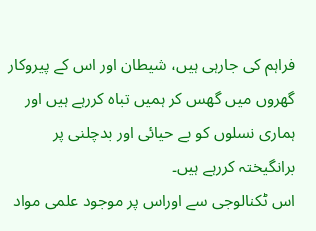فراہم کی جارہی ہیں، شیطان اور اس کے پیروکار گھروں میں گھس کر ہمیں تباہ کررہے ہیں اور ہماری نسلوں کو بے حیائی اور بدچلنی پر برانگیختہ کررہے ہیں۔
اس ٹکنالوجی سے اوراس پر موجود علمی مواد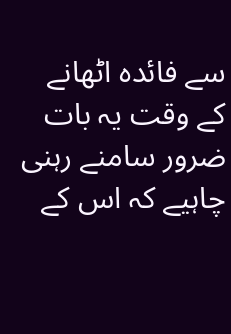سے فائدہ اٹھانے کے وقت یہ بات ضرور سامنے رہنی چاہیے کہ اس کے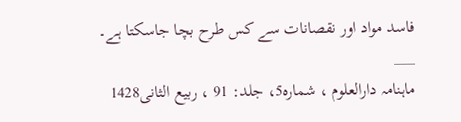فاسد مواد اور نقصانات سے کس طرح بچا جاسکتا ہے۔
___
ماہنامہ دارالعلوم ، شمارہ5، جلد: 91 ، ربیع الثانی1428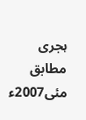ہجری مطابق مئی2007ء